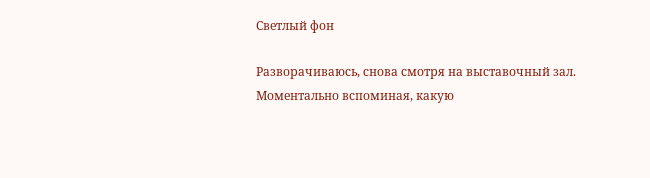Светлый фон

Разворачиваюсь, снова смотря на выставочный зал. Моментально вспоминая, какую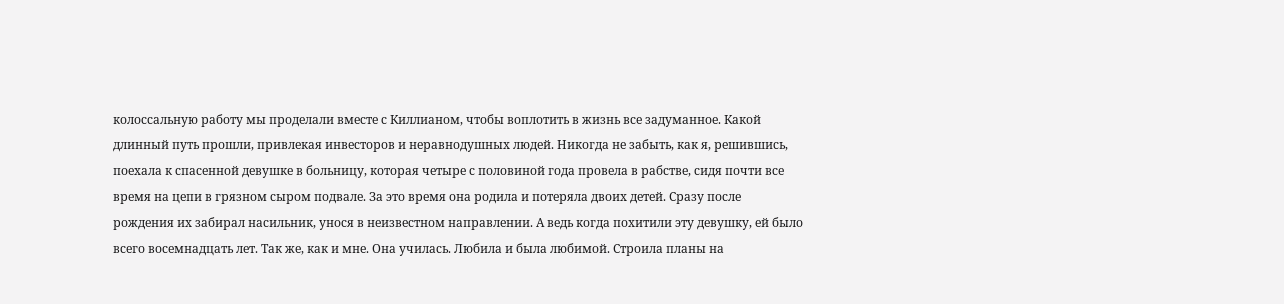колоссальную работу мы проделали вместе с Киллианом, чтобы воплотить в жизнь все задуманное. Какой длинный путь прошли, привлекая инвесторов и неравнодушных людей. Никогда не забыть, как я, решившись, поехала к спасенной девушке в больницу, которая четыре с половиной года провела в рабстве, сидя почти все время на цепи в грязном сыром подвале. За это время она родила и потеряла двоих детей. Сразу после рождения их забирал насильник, унося в неизвестном направлении. А ведь когда похитили эту девушку, ей было всего восемнадцать лет. Так же, как и мне. Она училась. Любила и была любимой. Строила планы на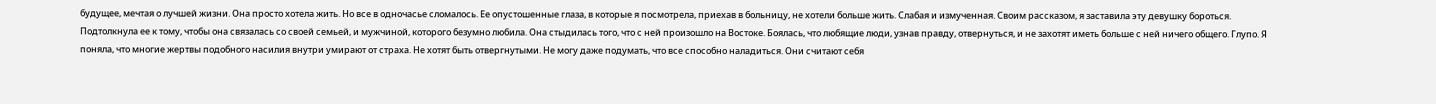будущее, мечтая о лучшей жизни. Она просто хотела жить. Но все в одночасье сломалось. Ее опустошенные глаза, в которые я посмотрела, приехав в больницу, не хотели больше жить. Слабая и измученная. Своим рассказом, я заставила эту девушку бороться. Подтолкнула ее к тому, чтобы она связалась со своей семьей, и мужчиной, которого безумно любила. Она стыдилась того, что с ней произошло на Востоке. Боялась, что любящие люди, узнав правду, отвернуться, и не захотят иметь больше с ней ничего общего. Глупо. Я поняла, что многие жертвы подобного насилия внутри умирают от страха. Не хотят быть отвергнутыми. Не могу даже подумать, что все способно наладиться. Они считают себя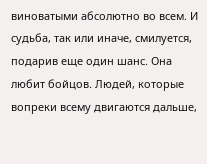виноватыми абсолютно во всем. И судьба, так или иначе, смилуется, подарив еще один шанс. Она любит бойцов. Людей, которые вопреки всему двигаются дальше,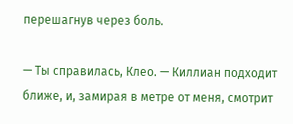перешагнув через боль.

— Ты справилась, Клео. — Киллиан подходит ближе, и, замирая в метре от меня, смотрит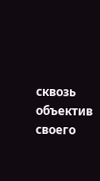сквозь объектив своего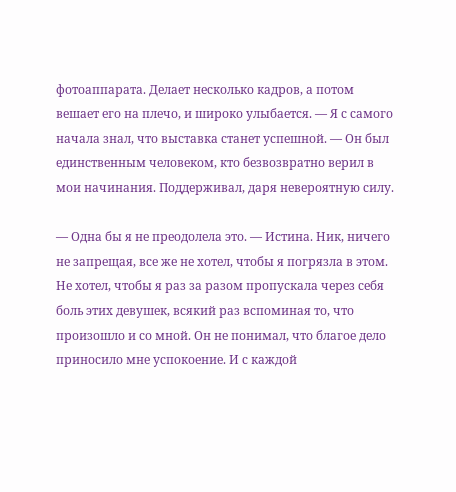фотоаппарата. Делает несколько кадров, а потом вешает его на плечо, и широко улыбается. — Я с самого начала знал, что выставка станет успешной. — Он был единственным человеком, кто безвозвратно верил в мои начинания. Поддерживал, даря невероятную силу.

— Одна бы я не преодолела это. — Истина. Ник, ничего не запрещая, все же не хотел, чтобы я погрязла в этом. Не хотел, чтобы я раз за разом пропускала через себя боль этих девушек, всякий раз вспоминая то, что произошло и со мной. Он не понимал, что благое дело приносило мне успокоение. И с каждой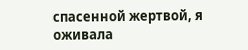спасенной жертвой, я оживала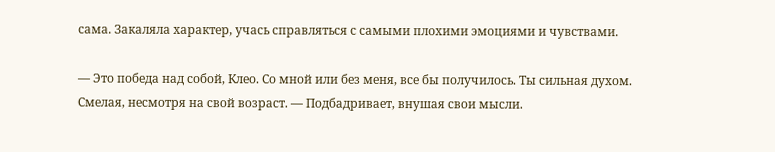сама. Закаляла характер, учась справляться с самыми плохими эмоциями и чувствами.

— Это победа над собой, Клео. Со мной или без меня, все бы получилось. Ты сильная духом. Смелая, несмотря на свой возраст. — Подбадривает, внушая свои мысли.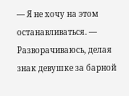— Я не хочу на этом останавливаться. — Разворачиваюсь, делая знак девушке за барной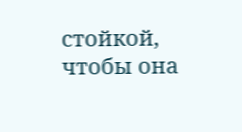стойкой, чтобы она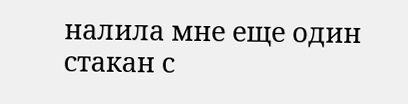налила мне еще один стакан с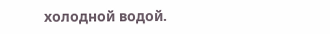холодной водой.